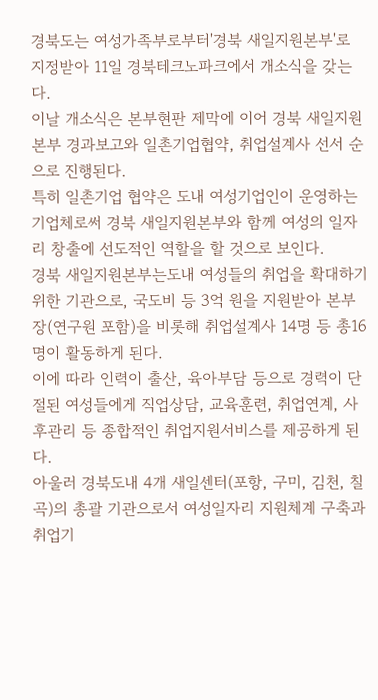경북도는 여성가족부로부터'경북 새일지원본부'로 지정받아 11일 경북테크노파크에서 개소식을 갖는다.
이날 개소식은 본부현판 제막에 이어 경북 새일지원본부 경과보고와 일촌기업협약, 취업설계사 선서 순으로 진행된다.
특히 일촌기업 협약은 도내 여성기업인이 운영하는 기업체로써 경북 새일지원본부와 함께 여성의 일자리 창출에 선도적인 역할을 할 것으로 보인다.
경북 새일지원본부는도내 여성들의 취업을 확대하기 위한 기관으로, 국도비 등 3억 원을 지원받아 본부장(연구원 포함)을 비롯해 취업설계사 14명 등 총16명이 활동하게 된다.
이에 따라 인력이 출산, 육아부담 등으로 경력이 단절된 여성들에게 직업상담, 교육훈련, 취업연계, 사후관리 등 종합적인 취업지원서비스를 제공하게 된다.
아울러 경북도내 4개 새일센터(포항, 구미, 김천, 칠곡)의 총괄 기관으로서 여성일자리 지원체계 구축과 취업기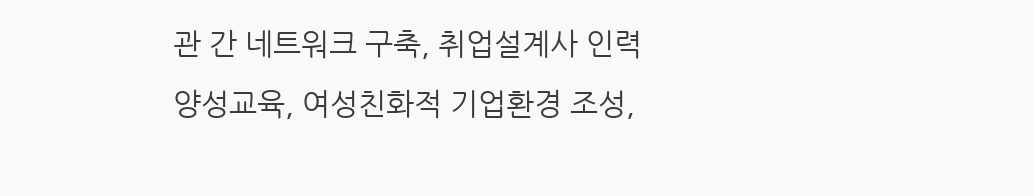관 간 네트워크 구축, 취업설계사 인력양성교육, 여성친화적 기업환경 조성,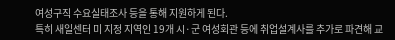여성구직 수요실태조사 등을 통해 지원하게 된다.
특히 새일센터 미 지정 지역인 19개 시·군 여성회관 등에 취업설계사를 추가로 파견해 교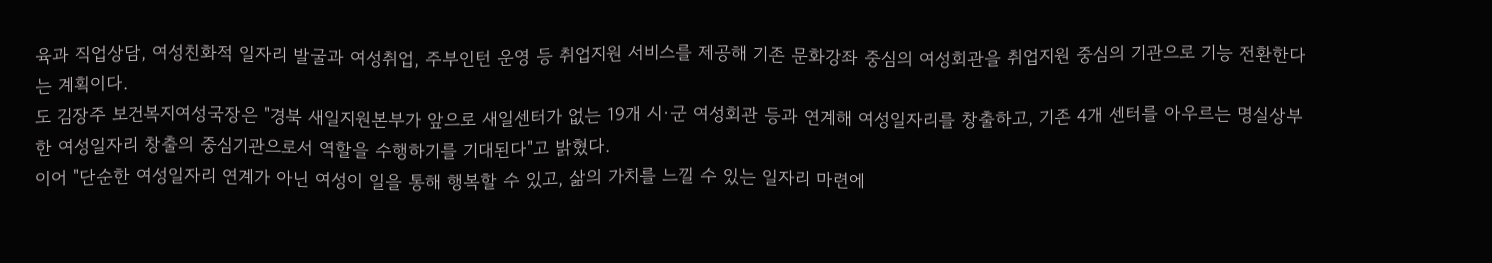육과 직업상담, 여성친화적 일자리 발굴과 여성취업, 주부인턴 운영 등 취업지원 서비스를 제공해 기존 문화강좌 중심의 여성회관을 취업지원 중심의 기관으로 기능 전환한다는 계획이다.
도 김장주 보건복지여성국장은 "경북 새일지원본부가 앞으로 새일센터가 없는 19개 시·군 여성회관 등과 연계해 여성일자리를 창출하고, 기존 4개 센터를 아우르는 명실상부한 여성일자리 창출의 중심기관으로서 역할을 수행하기를 기대된다"고 밝혔다.
이어 "단순한 여성일자리 연계가 아닌 여성이 일을 통해 행복할 수 있고, 삶의 가치를 느낄 수 있는 일자리 마련에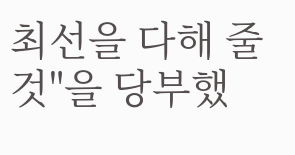최선을 다해 줄 것"을 당부했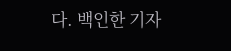다. 백인한 기자